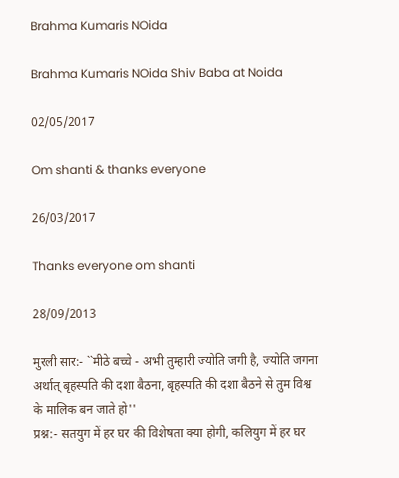Brahma Kumaris NOida

Brahma Kumaris NOida Shiv Baba at Noida

02/05/2017

Om shanti & thanks everyone

26/03/2017

Thanks everyone om shanti

28/09/2013

मुरली सार:- ``मीठे बच्चे - अभी तुम्हारी ज्योति जगी है, ज्योति जगना अर्थात् बृहस्पति की दशा बैठना, बृहस्पति की दशा बैठने से तुम विश्व के मालिक बन जाते हो''
प्रश्न:- सतयुग में हर घर की विशेषता क्या होगी, कलियुग में हर घर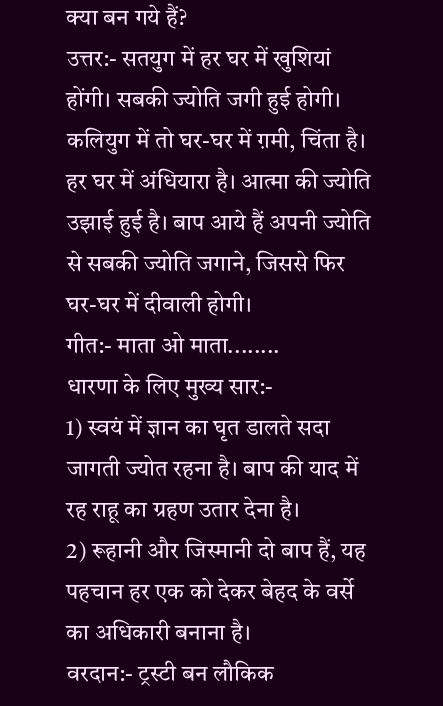क्या बन गये हैं?
उत्तर:- सतयुग में हर घर में खुशियां होंगी। सबकी ज्योति जगी हुई होगी। कलियुग में तो घर-घर में ग़मी, चिंता है। हर घर में अंधियारा है। आत्मा की ज्योति उझाई हुई है। बाप आये हैं अपनी ज्योति से सबकी ज्योति जगाने, जिससे फिर घर-घर में दीवाली होगी।
गीत:- माता ओ माता........
धारणा के लिए मुख्य सार:-
1) स्वयं में ज्ञान का घृत डालते सदा जागती ज्योत रहना है। बाप की याद में रह राहू का ग्रहण उतार देना है।
2) रूहानी और जिस्मानी दो बाप हैं, यह पहचान हर एक को देकर बेहद के वर्से का अधिकारी बनाना है।
वरदान:- ट्रस्टी बन लौकिक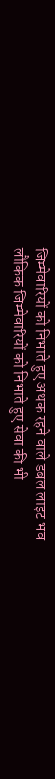जिम्मेवारियों को निभाते हुए अथक रहने वाले डबल लाइट भव
लौकिक जिम्मेवारियों को निभाते हुए सेवा की भी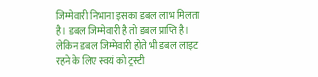जिम्मेवारी निभाना इसका डबल लाभ मिलता है। डबल जिम्मेवारी है तो डबल प्राप्ति है। लेकिन डबल जिम्मेवारी होते भी डबल लाइट रहने के लिए स्वयं को ट्रस्टी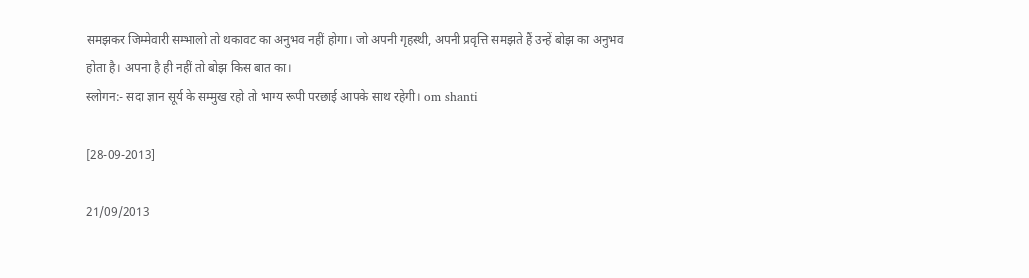समझकर जिम्मेवारी सम्भालो तो थकावट का अनुभव नहीं होगा। जो अपनी गृहस्थी, अपनी प्रवृत्ति समझते हैं उन्हें बोझ का अनुभव होता है। अपना है ही नहीं तो बोझ किस बात का।
स्लोगन:- सदा ज्ञान सूर्य के सम्मुख रहो तो भाग्य रूपी परछाई आपके साथ रहेगी। om shanti

[28-09-2013]

21/09/2013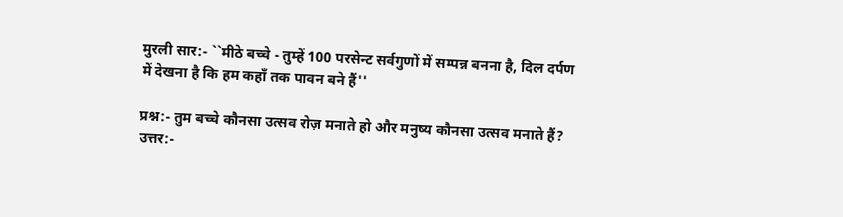मुरली सार:- ``मीठे बच्चे - तुम्हें 100 परसेन्ट सर्वगुणों में सम्पन्न बनना है, दिल दर्पण
में देखना है कि हम कहाँ तक पावन बने हैं''

प्रश्न:- तुम बच्चे कौनसा उत्सव रोज़ मनाते हो और मनुष्य कौनसा उत्सव मनाते हैं?
उत्तर:-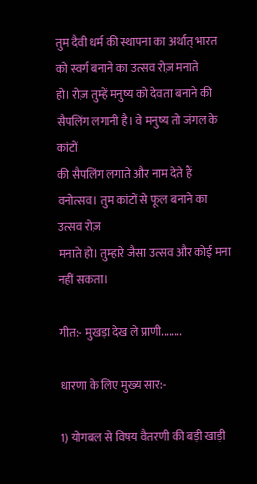तुम दैवी धर्म की स्थापना का अर्थात् भारत को स्वर्ग बनाने का उत्सव रोज़ मनाते
हो। रोज़ तुम्हें मनुष्य को देवता बनाने की सैपलिंग लगानी है। वे मनुष्य तो जंगल के कांटों
की सैपलिंग लगाते और नाम देते हैं वनोत्सव। तुम कांटों से फूल बनाने का उत्सव रोज़
मनाते हो। तुम्हारे जैसा उत्सव और कोई मना नहीं सकता।

गीत:- मुखड़ा देख ले प्राणी........

धारणा के लिए मुख्य सार:-

1) योगबल से विषय वैतरणी की बड़ी खाड़ी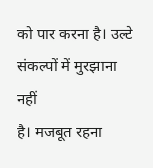को पार करना है। उल्टे संकल्पों में मुरझाना नहीं
है। मजबूत रहना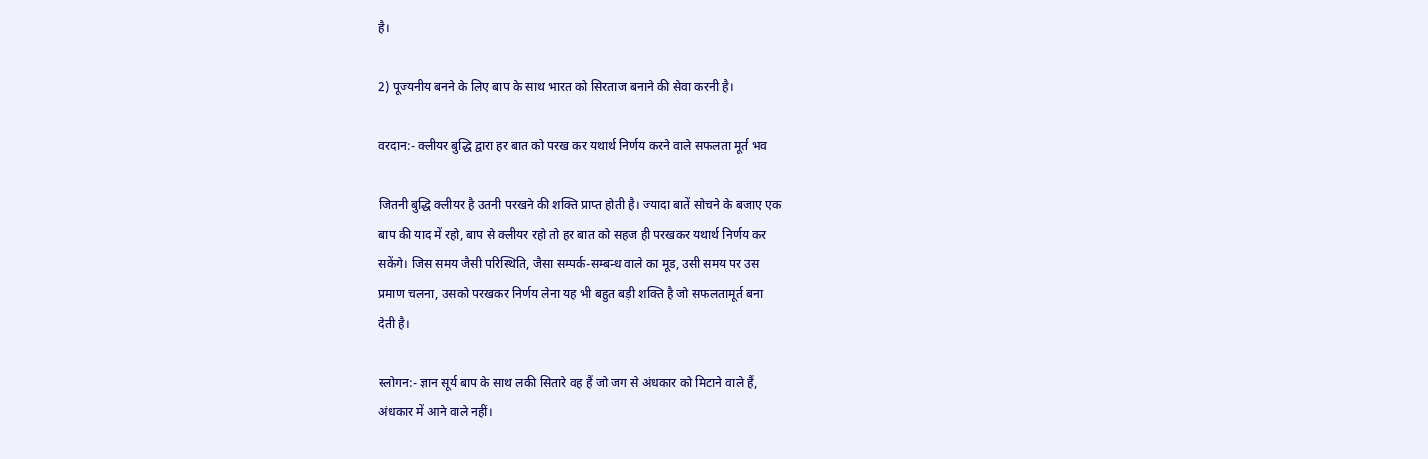है।

2) पूज्यनीय बनने के लिए बाप के साथ भारत को सिरताज बनाने की सेवा करनी है।

वरदान:- क्लीयर बुद्धि द्वारा हर बात को परख कर यथार्थ निर्णय करने वाले सफलता मूर्त भव

जितनी बुद्धि क्लीयर है उतनी परखने की शक्ति प्राप्त होती है। ज्यादा बातें सोचने के बजाए एक
बाप की याद में रहो, बाप से क्लीयर रहो तो हर बात को सहज ही परखकर यथार्थ निर्णय कर
सकेंगे। जिस समय जैसी परिस्थिति, जैसा सम्पर्क-सम्बन्ध वाले का मूड, उसी समय पर उस
प्रमाण चलना, उसको परखकर निर्णय लेना यह भी बहुत बड़ी शक्ति है जो सफलतामूर्त बना
देती है।

स्लोगन:- ज्ञान सूर्य बाप के साथ लकी सितारे वह हैं जो जग से अंधकार को मिटाने वाले हैं,
अंधकार में आने वाले नहीं।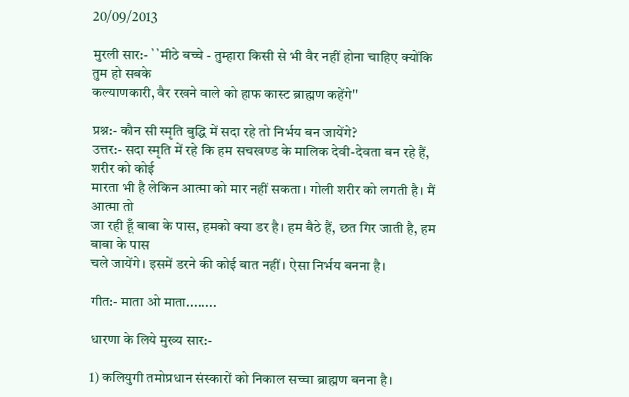20/09/2013

मुरली सार:- ``मीठे बच्चे - तुम्हारा किसी से भी वैर नहीं होना चाहिए क्योंकि तुम हो सबके
कल्याणकारी, वैर रखने वाले को हाफ कास्ट ब्राह्मण कहेंगे''

प्रश्न:- कौन सी स्मृति बुद्धि में सदा रहे तो निर्भय बन जायेंगे?
उत्तर:- सदा स्मृति में रहे कि हम सचखण्ड के मालिक देवी-देवता बन रहे हैं, शरीर को कोई
मारता भी है लेकिन आत्मा को मार नहीं सकता। गोली शरीर को लगती है। मैं आत्मा तो
जा रही हूँ बाबा के पास, हमको क्या डर है। हम बैठे हैं, छत गिर जाती है, हम बाबा के पास
चले जायेंगे। इसमें डरने की कोई बात नहीं। ऐसा निर्भय बनना है।

गीत:- माता ओ माता........

धारणा के लिये मुख्य सार:-

1) कलियुगी तमोप्रधान संस्कारों को निकाल सच्चा ब्राह्मण बनना है।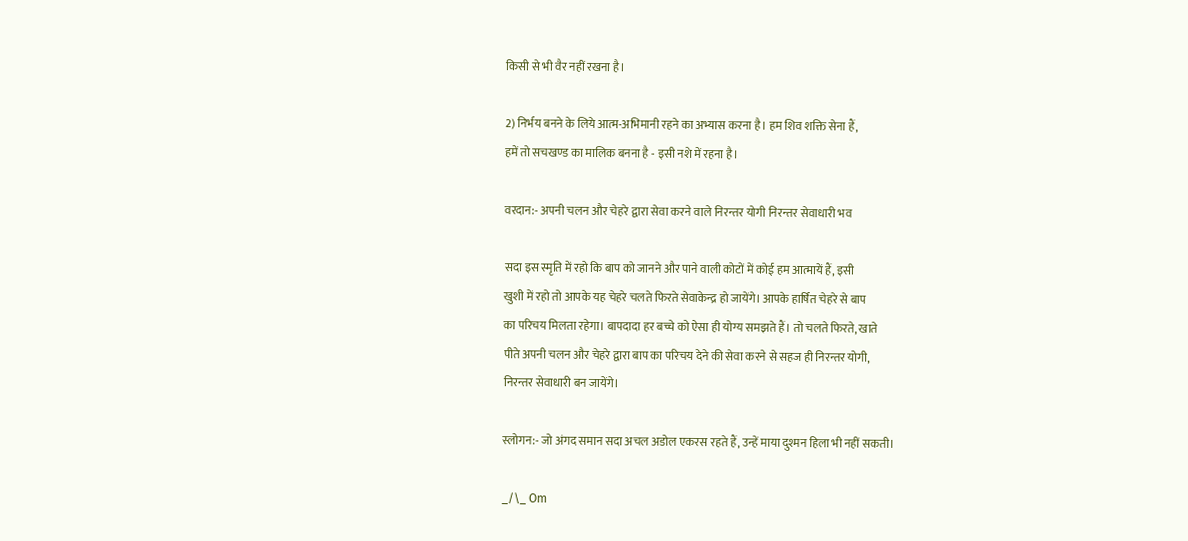किसी से भी वैर नहीं रखना है।

2) निर्भय बनने के लिये आत्म-अभिमानी रहने का अभ्यास करना है। हम शिव शक्ति सेना हैं,
हमें तो सचखण्ड का मालिक बनना है - इसी नशे में रहना है।

वरदान:- अपनी चलन और चेहरे द्वारा सेवा करने वाले निरन्तर योगी निरन्तर सेवाधारी भव

सदा इस स्मृति में रहो कि बाप को जानने और पाने वाली कोटों में कोई हम आत्मायें हैं, इसी
खुशी में रहो तो आपके यह चेहरे चलते फिरते सेवाकेन्द्र हो जायेंगे। आपके हार्षित चेहरे से बाप
का परिचय मिलता रहेगा। बापदादा हर बच्चे को ऐसा ही योग्य समझते हैं। तो चलते फिरते, खाते
पीते अपनी चलन और चेहरे द्वारा बाप का परिचय देने की सेवा करने से सहज ही निरन्तर योगी,
निरन्तर सेवाधारी बन जायेंगे।

स्लोगन:- जो अंगद समान सदा अचल अडोल एकरस रहते हैं, उन्हें माया दुश्मन हिला भी नहीं सकती।

_/\_ Om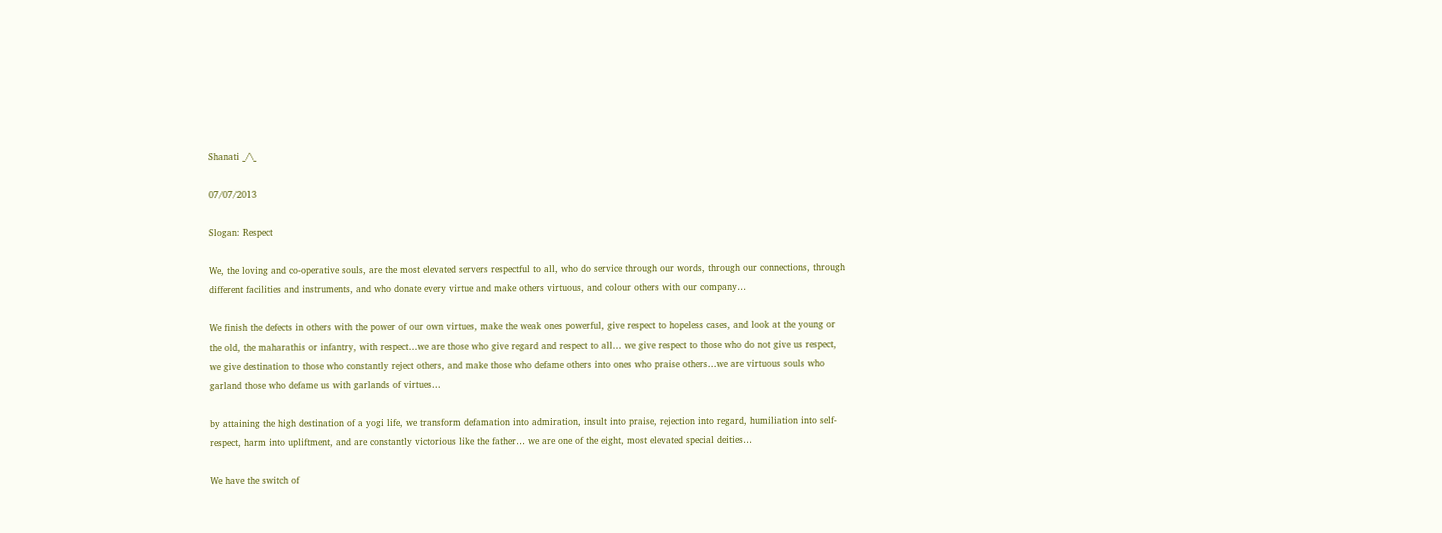Shanati _/\_

07/07/2013

Slogan: Respect

We, the loving and co-operative souls, are the most elevated servers respectful to all, who do service through our words, through our connections, through different facilities and instruments, and who donate every virtue and make others virtuous, and colour others with our company…

We finish the defects in others with the power of our own virtues, make the weak ones powerful, give respect to hopeless cases, and look at the young or the old, the maharathis or infantry, with respect…we are those who give regard and respect to all… we give respect to those who do not give us respect, we give destination to those who constantly reject others, and make those who defame others into ones who praise others…we are virtuous souls who garland those who defame us with garlands of virtues…

by attaining the high destination of a yogi life, we transform defamation into admiration, insult into praise, rejection into regard, humiliation into self-respect, harm into upliftment, and are constantly victorious like the father… we are one of the eight, most elevated special deities…

We have the switch of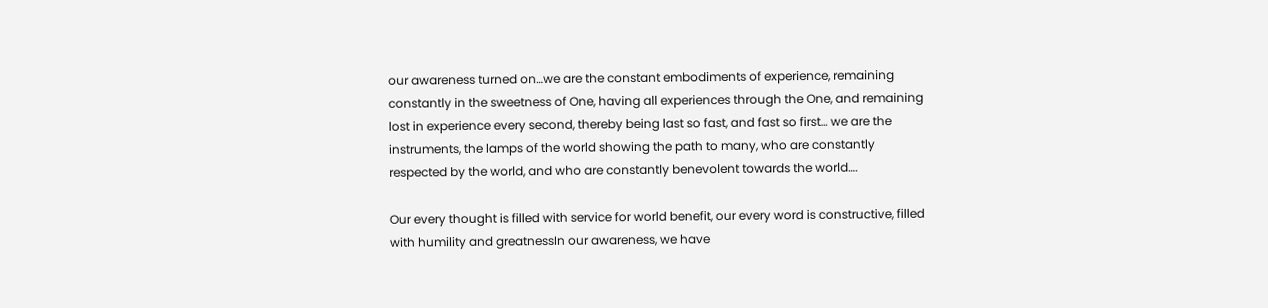our awareness turned on…we are the constant embodiments of experience, remaining constantly in the sweetness of One, having all experiences through the One, and remaining lost in experience every second, thereby being last so fast, and fast so first… we are the instruments, the lamps of the world showing the path to many, who are constantly respected by the world, and who are constantly benevolent towards the world….

Our every thought is filled with service for world benefit, our every word is constructive, filled with humility and greatnessIn our awareness, we have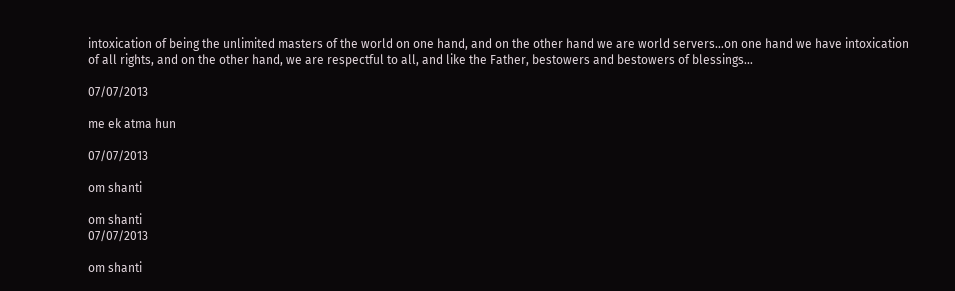intoxication of being the unlimited masters of the world on one hand, and on the other hand we are world servers…on one hand we have intoxication of all rights, and on the other hand, we are respectful to all, and like the Father, bestowers and bestowers of blessings…

07/07/2013

me ek atma hun

07/07/2013

om shanti

om shanti
07/07/2013

om shanti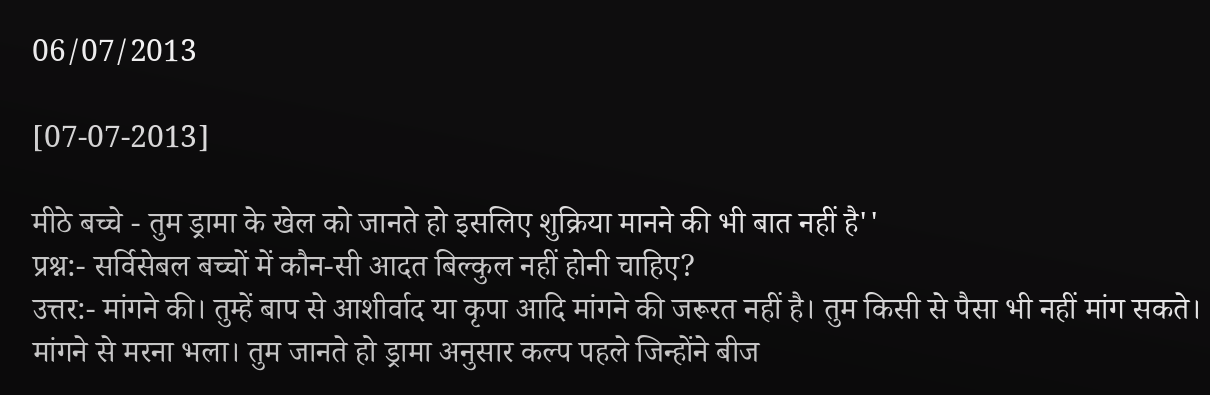06/07/2013

[07-07-2013]

मीठे बच्चे - तुम ड्रामा के खेल को जानते हो इसलिए शुक्रिया मानने की भी बात नहीं है''
प्रश्न:- सर्विसेबल बच्चों में कौन-सी आदत बिल्कुल नहीं होनी चाहिए?
उत्तर:- मांगने की। तुम्हें बाप से आशीर्वाद या कृपा आदि मांगने की जरूरत नहीं है। तुम किसी से पैसा भी नहीं मांग सकते। मांगने से मरना भला। तुम जानते हो ड्रामा अनुसार कल्प पहले जिन्होंने बीज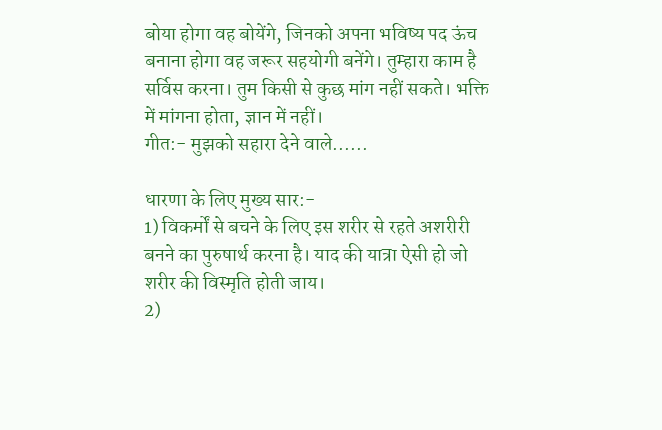बोया होगा वह बोयेंगे, जिनको अपना भविष्य पद ऊंच बनाना होगा वह जरूर सहयोगी बनेंगे। तुम्हारा काम है सर्विस करना। तुम किसी से कुछ मांग नहीं सकते। भक्ति में मांगना होता, ज्ञान में नहीं।
गीत:- मुझको सहारा देने वाले......

धारणा के लिए मुख्य सार:-
1) विकर्मों से बचने के लिए इस शरीर से रहते अशरीरी बनने का पुरुषार्थ करना है। याद की यात्रा ऐसी हो जो शरीर की विस्मृति होती जाय।
2)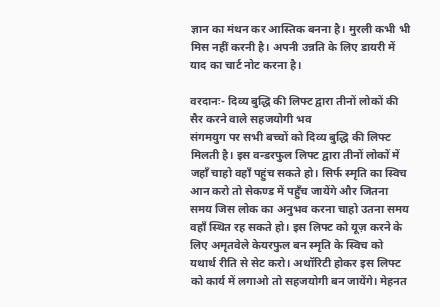ज्ञान का मंथन कर आस्तिक बनना है। मुरली कभी भी मिस नहीं करनी है। अपनी उन्नति के लिए डायरी में याद का चार्ट नोट करना है।

वरदानः- दिव्य बुद्धि की लिफ्ट द्वारा तीनों लोकों की सैर करने वाले सहजयोगी भव
संगमयुग पर सभी बच्चों को दिव्य बुद्धि की लिफ्ट मिलती है। इस वन्डरफुल लिफ्ट द्वारा तीनों लोकों में जहाँ चाहो वहाँ पहुंच सकते हो। सिर्फ स्मृति का स्विच आन करो तो सेकण्ड में पहुँच जायेंगे और जितना समय जिस लोक का अनुभव करना चाहो उतना समय वहाँ स्थित रह सकते हो। इस लिफ्ट को यूज़ करने के लिए अमृतवेले केयरफुल बन स्मृति के स्विच को यथार्थ रीति से सेट करो। अथॉरिटी होकर इस लिफ्ट को कार्य में लगाओ तो सहजयोगी बन जायेंगे। मेहनत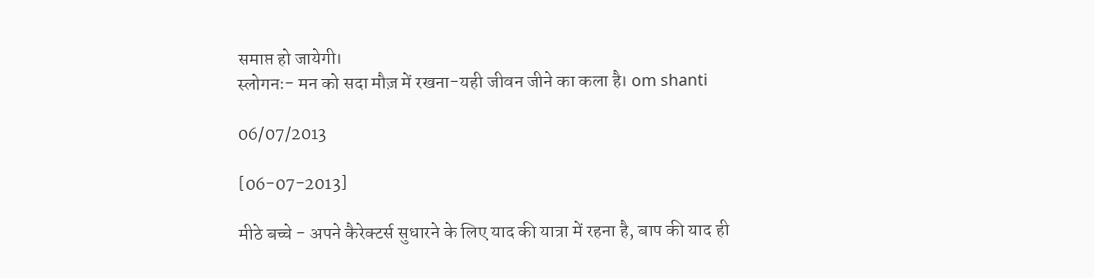समाप्त हो जायेगी।
स्लोगनः- मन को सदा मौज़ में रखना-यही जीवन जीने का कला है। om shanti

06/07/2013

[06-07-2013]

मीठे बच्चे - अपने कैरेक्टर्स सुधारने के लिए याद की यात्रा में रहना है, बाप की याद ही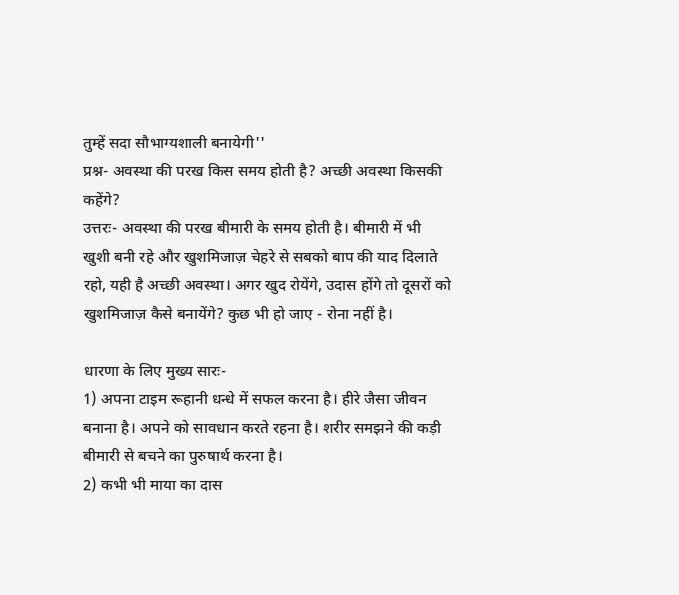तुम्हें सदा सौभाग्यशाली बनायेगी''
प्रश्न- अवस्था की परख किस समय होती है? अच्छी अवस्था किसकी कहेंगे?
उत्तरः- अवस्था की परख बीमारी के समय होती है। बीमारी में भी खुशी बनी रहे और खुशमिजाज़ चेहरे से सबको बाप की याद दिलाते रहो, यही है अच्छी अवस्था। अगर खुद रोयेंगे, उदास होंगे तो दूसरों को खुशमिजाज़ कैसे बनायेंगे? कुछ भी हो जाए - रोना नहीं है।

धारणा के लिए मुख्य सारः-
1) अपना टाइम रूहानी धन्धे में सफल करना है। हीरे जैसा जीवन बनाना है। अपने को सावधान करते रहना है। शरीर समझने की कड़ी बीमारी से बचने का पुरुषार्थ करना है।
2) कभी भी माया का दास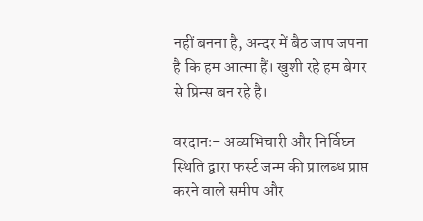नहीं बनना है, अन्दर में बैठ जाप जपना है कि हम आत्मा हैं। खुशी रहे हम बेगर से प्रिन्स बन रहे है।

वरदानः- अव्यभिचारी और निर्विघ्न स्थिति द्वारा फर्स्ट जन्म की प्रालब्ध प्राप्त करने वाले समीप और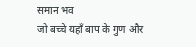समान भव
जो बच्चे यहाँ बाप के गुण और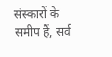संस्कारों के समीप हैं, सर्व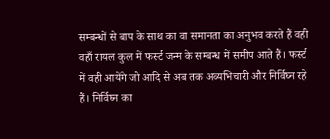सम्बन्धों से बाप के साथ का वा समानता का अनुभव करते हैं वही वहाँ रायल कुल में फर्स्ट जन्म के सम्बन्ध में समीप आते हैं। फर्स्ट में वही आयेंगे जो आदि से अब तक अव्यभिचारी और निर्विघ्न रहे हैं। निर्विघ्न का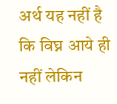अर्थ यह नहीं है कि विघ्न आये ही नहीं लेकिन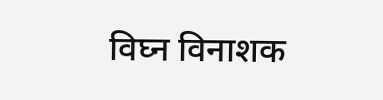विघ्न विनाशक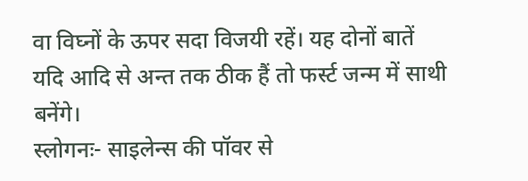वा विघ्नों के ऊपर सदा विजयी रहें। यह दोनों बातें यदि आदि से अन्त तक ठीक हैं तो फर्स्ट जन्म में साथी बनेंगे।
स्लोगनः- साइलेन्स की पॉवर से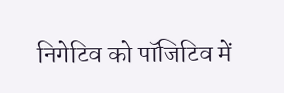निगेटिव को पॉजिटिव में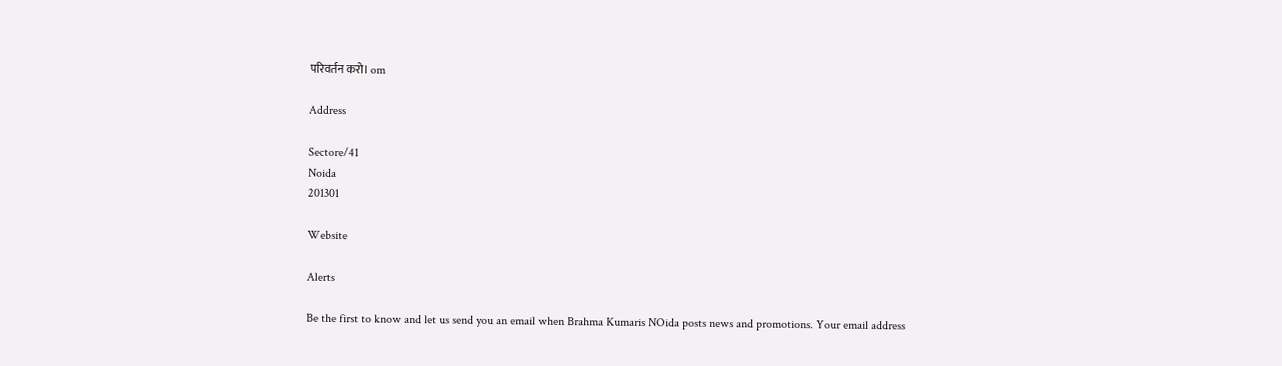परिवर्तन करो। om

Address

Sectore/41
Noida
201301

Website

Alerts

Be the first to know and let us send you an email when Brahma Kumaris NOida posts news and promotions. Your email address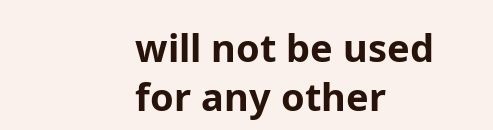will not be used for any other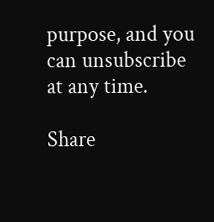purpose, and you can unsubscribe at any time.

Share